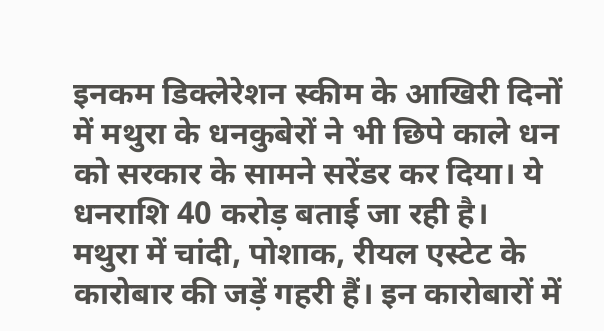इनकम डिक्लेरेशन स्कीम के आखिरी दिनों में मथुरा के धनकुबेरों ने भी छिपे काले धन को सरकार के सामने सरेंडर कर दिया। ये धनराशि 40 करोड़ बताई जा रही है।
मथुरा में चांदी, पोशाक, रीयल एस्टेट के कारोबार की जड़ें गहरी हैं। इन कारोबारों में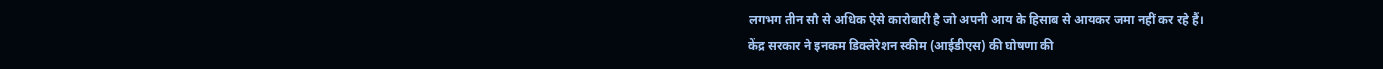लगभग तीन सौ से अधिक ऐसे कारोबारी है जो अपनी आय के हिसाब से आयकर जमा नहीं कर रहे हैं।
केंद्र सरकार ने इनकम डिक्लेरेशन स्कीम (आईडीएस) की घोषणा की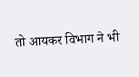तो आयकर विभाग ने भी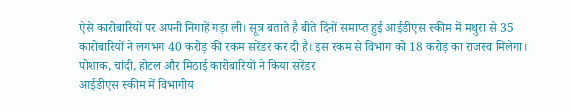ऐसे कारोबारियों पर अपनी निगाहें गड़ा ली। सूत्र बताते है बीते दिनों समाप्त हुई आईडीएस स्कीम में मथुरा से 35 कारोबारियों ने लगभग 40 करोड़ की रकम सरेंडर कर दी है। इस रकम से विभाग को 18 करोड़ का राजस्व मिलेगा।
पोशाक, चांदी, होटल और मिठाई कारोबारियों ने किया सरेंडर
आईडीएस स्कीम में विभागीय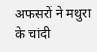अफसरों ने मथुरा के चांदी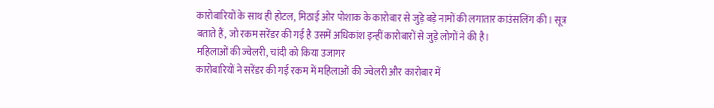कारोबारियों के साथ ही होटल, मिठाई ओर पोशाक के कारोबार से जुड़े बड़े नामों की लगातार काउंसलिंग की। सूत्र बताते हैं, जो रकम सरेंडर की गई है उसमें अधिकांश इन्हीं कारोबारों से जुड़े लोगों ने की है।
महिलाओं की ज्वेलरी, चांदी को किया उजागर
कारोबारियों ने सरेंडर की गई रकम में महिलाओं की ज्वेलरी और कारोबार में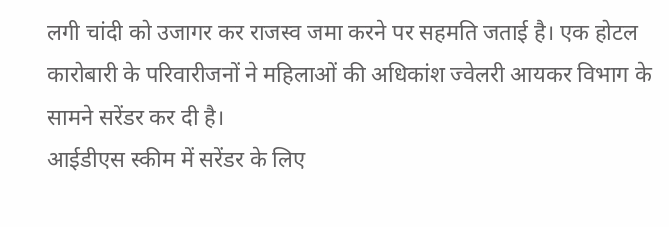लगी चांदी को उजागर कर राजस्व जमा करने पर सहमति जताई है। एक होटल कारोबारी के परिवारीजनों ने महिलाओं की अधिकांश ज्वेलरी आयकर विभाग के सामने सरेंडर कर दी है।
आईडीएस स्कीम में सरेंडर के लिए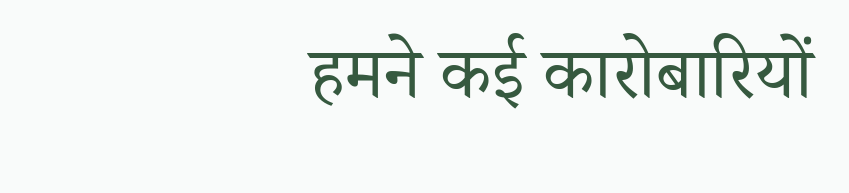हमने कई कारोबारियों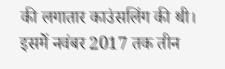की लगातार काउंसलिंग की थी। इसमें नवंबर 2017 तक तीन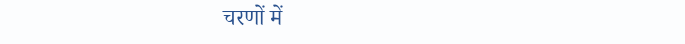चरणों में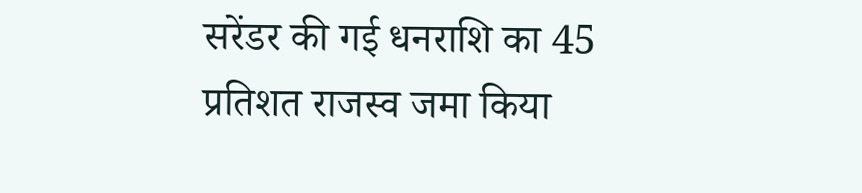सरेंडर की गई धनराशि का 45 प्रतिशत राजस्व जमा किया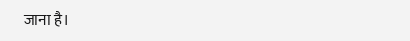जाना है।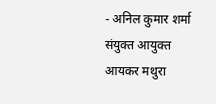- अनिल कुमार शर्मा
संयुक्त आयुक्त आयकर मथुरा